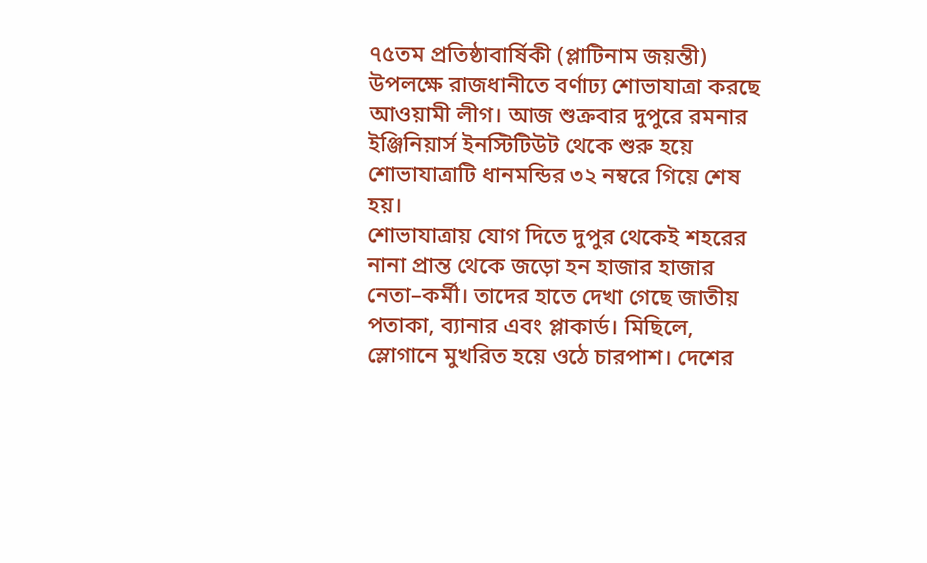৭৫তম প্রতিষ্ঠাবার্ষিকী (প্লাটিনাম জয়ন্তী) উপলক্ষে রাজধানীতে বর্ণাঢ্য শোভাযাত্রা করছে আওয়ামী লীগ। আজ শুক্রবার দুপুরে রমনার ইঞ্জিনিয়ার্স ইনস্টিটিউট থেকে শুরু হয়ে শোভাযাত্রাটি ধানমন্ডির ৩২ নম্বরে গিয়ে শেষ হয়।
শোভাযাত্রায় যোগ দিতে দুপুর থেকেই শহরের নানা প্রান্ত থেকে জড়ো হন হাজার হাজার নেতা–কর্মী। তাদের হাতে দেখা গেছে জাতীয় পতাকা, ব্যানার এবং প্লাকার্ড। মিছিলে, স্লোগানে মুখরিত হয়ে ওঠে চারপাশ। দেশের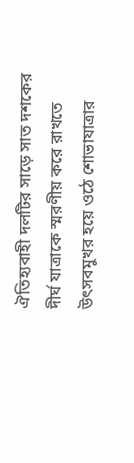ঐতিহ্যবাহী দলটির সাড়ে সাত দশকের দীর্ঘ যাত্রাকে স্মরণীয় করে রাখতে উৎসবমুখর হয়ে ওঠে শোভাযাত্রার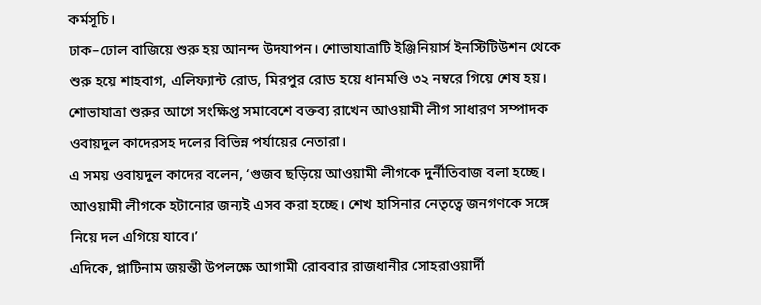কর্মসূচি।
ঢাক–ঢোল বাজিয়ে শুরু হয় আনন্দ উদযাপন। শোভাযাত্রাটি ইঞ্জিনিয়ার্স ইনস্টিটিউশন থেকে শুরু হয়ে শাহবাগ, এলিফ্যান্ট রোড, মিরপুর রোড হয়ে ধানমণ্ডি ৩২ নম্বরে গিয়ে শেষ হয়।
শোভাযাত্রা শুরুর আগে সংক্ষিপ্ত সমাবেশে বক্তব্য রাখেন আওয়ামী লীগ সাধারণ সম্পাদক ওবায়দুল কাদেরসহ দলের বিভিন্ন পর্যায়ের নেতারা।
এ সময় ওবায়দুল কাদের বলেন, ‘গুজব ছড়িয়ে আওয়ামী লীগকে দুর্নীতিবাজ বলা হচ্ছে। আওয়ামী লীগকে হটানোর জন্যই এসব করা হচ্ছে। শেখ হাসিনার নেতৃত্বে জনগণকে সঙ্গে নিয়ে দল এগিয়ে যাবে।’
এদিকে, প্লাটিনাম জয়ন্তী উপলক্ষে আগামী রোববার রাজধানীর সোহরাওয়ার্দী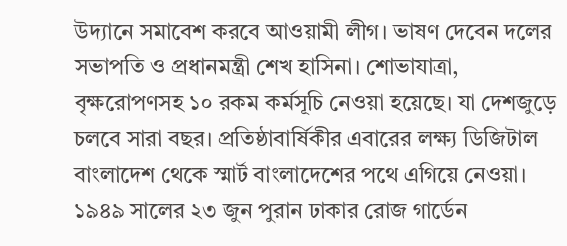উদ্যানে সমাবেশ করবে আওয়ামী লীগ। ভাষণ দেবেন দলের সভাপতি ও প্রধানমন্ত্রী শেখ হাসিনা। শোভাযাত্রা, বৃক্ষরোপণসহ ১০ রকম কর্মসূচি নেওয়া হয়েছে। যা দেশজুড়ে চলবে সারা বছর। প্রতিষ্ঠাবার্ষিকীর এবারের লক্ষ্য ডিজিটাল বাংলাদেশ থেকে স্মার্ট বাংলাদেশের পথে এগিয়ে নেওয়া।
১৯৪৯ সালের ২৩ জুন পুরান ঢাকার রোজ গার্ডেন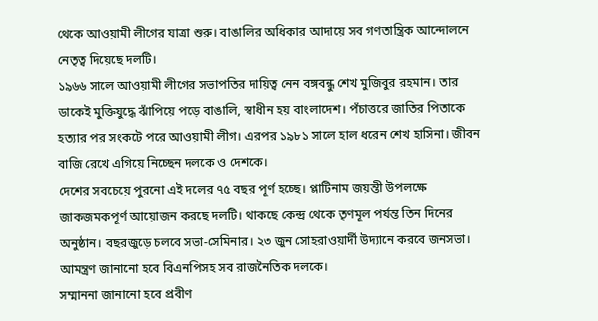থেকে আওয়ামী লীগের যাত্রা শুরু। বাঙালির অধিকার আদায়ে সব গণতান্ত্রিক আন্দোলনে নেতৃত্ব দিয়েছে দলটি।
১৯৬৬ সালে আওয়ামী লীগের সভাপতির দায়িত্ব নেন বঙ্গবন্ধু শেখ মুজিবুর রহমান। তার ডাকেই মুক্তিযুদ্ধে ঝাঁপিয়ে পড়ে বাঙালি, স্বাধীন হয় বাংলাদেশ। পঁচাত্তরে জাতির পিতাকে হত্যার পর সংকটে পরে আওয়ামী লীগ। এরপর ১৯৮১ সালে হাল ধরেন শেখ হাসিনা। জীবন বাজি রেখে এগিয়ে নিচ্ছেন দলকে ও দেশকে।
দেশের সবচেয়ে পুরনো এই দলের ৭৫ বছর পূর্ণ হচ্ছে। প্লাটিনাম জয়ন্তী উপলক্ষে জাকজমকপূর্ণ আয়োজন করছে দলটি। থাকছে কেন্দ্র থেকে তৃণমূল পর্যন্ত তিন দিনের অনুষ্ঠান। বছরজুড়ে চলবে সভা-সেমিনার। ২৩ জুন সোহরাওয়ার্দী উদ্যানে করবে জনসভা। আমন্ত্রণ জানানো হবে বিএনপিসহ সব রাজনৈতিক দলকে।
সম্মাননা জানানো হবে প্রবীণ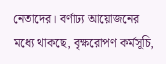নেতাদের। বর্ণাঢ্য আয়োজনের মধ্যে থাকছে, বৃক্ষরোপণ কর্মসূচি,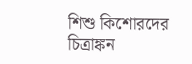শিশু কিশোরদের চিত্রাঙ্কন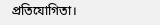প্রতিযোগিতা।